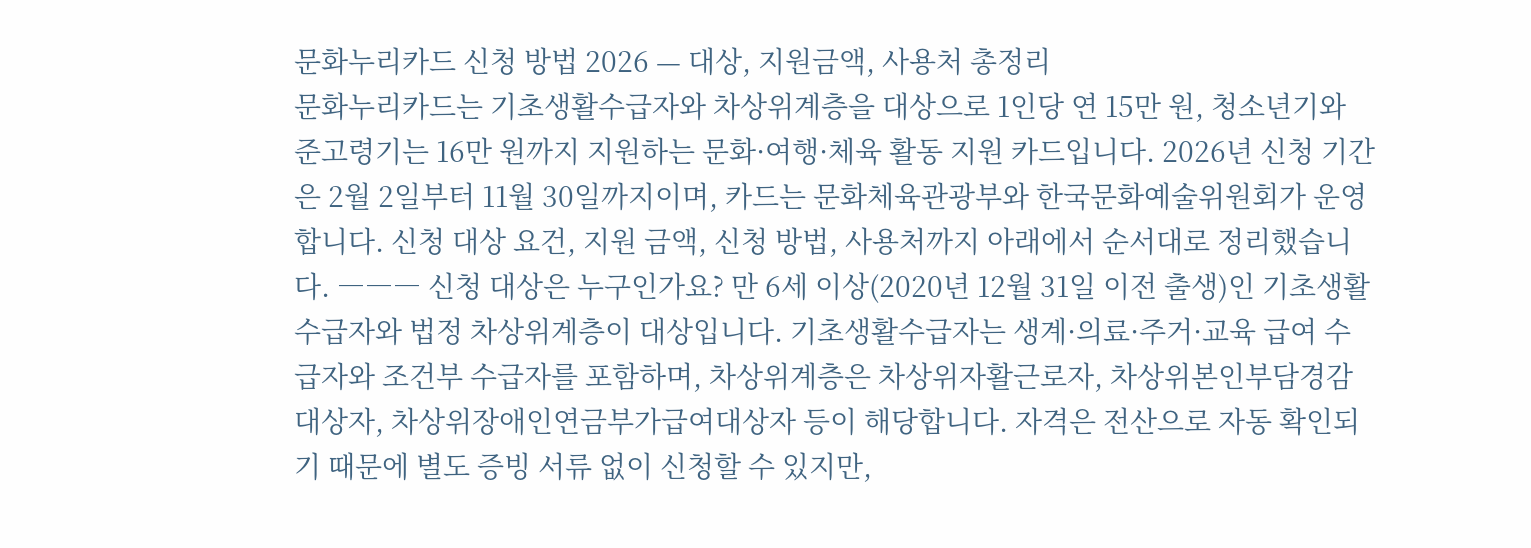문화누리카드 신청 방법 2026 — 대상, 지원금액, 사용처 총정리
문화누리카드는 기초생활수급자와 차상위계층을 대상으로 1인당 연 15만 원, 청소년기와 준고령기는 16만 원까지 지원하는 문화·여행·체육 활동 지원 카드입니다. 2026년 신청 기간은 2월 2일부터 11월 30일까지이며, 카드는 문화체육관광부와 한국문화예술위원회가 운영합니다. 신청 대상 요건, 지원 금액, 신청 방법, 사용처까지 아래에서 순서대로 정리했습니다. ――― 신청 대상은 누구인가요? 만 6세 이상(2020년 12월 31일 이전 출생)인 기초생활수급자와 법정 차상위계층이 대상입니다. 기초생활수급자는 생계·의료·주거·교육 급여 수급자와 조건부 수급자를 포함하며, 차상위계층은 차상위자활근로자, 차상위본인부담경감대상자, 차상위장애인연금부가급여대상자 등이 해당합니다. 자격은 전산으로 자동 확인되기 때문에 별도 증빙 서류 없이 신청할 수 있지만,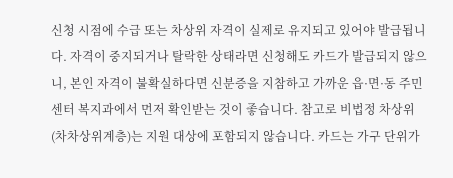신청 시점에 수급 또는 차상위 자격이 실제로 유지되고 있어야 발급됩니다. 자격이 중지되거나 탈락한 상태라면 신청해도 카드가 발급되지 않으니, 본인 자격이 불확실하다면 신분증을 지참하고 가까운 읍·면·동 주민센터 복지과에서 먼저 확인받는 것이 좋습니다. 참고로 비법정 차상위(차차상위계층)는 지원 대상에 포함되지 않습니다. 카드는 가구 단위가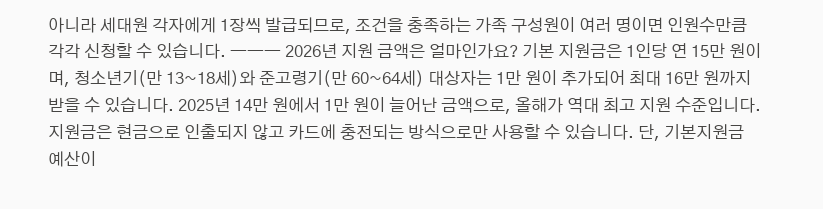아니라 세대원 각자에게 1장씩 발급되므로, 조건을 충족하는 가족 구성원이 여러 명이면 인원수만큼 각각 신청할 수 있습니다. ――― 2026년 지원 금액은 얼마인가요? 기본 지원금은 1인당 연 15만 원이며, 청소년기(만 13~18세)와 준고령기(만 60~64세) 대상자는 1만 원이 추가되어 최대 16만 원까지 받을 수 있습니다. 2025년 14만 원에서 1만 원이 늘어난 금액으로, 올해가 역대 최고 지원 수준입니다. 지원금은 현금으로 인출되지 않고 카드에 충전되는 방식으로만 사용할 수 있습니다. 단, 기본지원금 예산이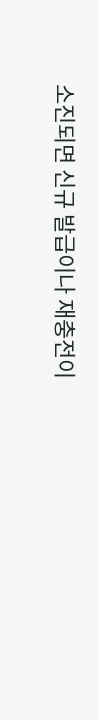소진되면 신규 발급이나 재충전이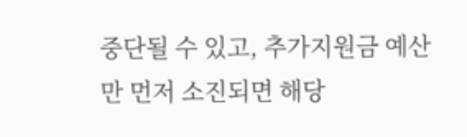중단될 수 있고, 추가지원금 예산만 먼저 소진되면 해당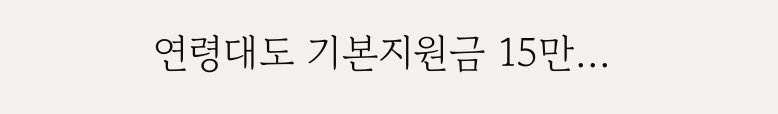연령대도 기본지원금 15만...